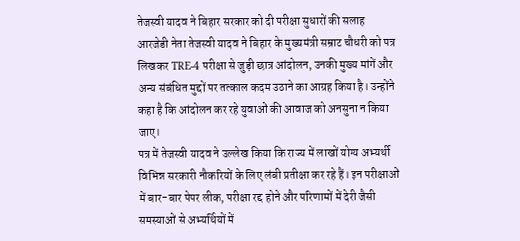तेजस्वी यादव ने बिहार सरकार को दी परीक्षा सुधारों की सलाह
आरजेडी नेता तेजस्वी यादव ने बिहार के मुख्यमंत्री सम्राट चौधरी को पत्र लिखकर TRE-4 परीक्षा से जुड़ी छात्र आंदोलन, उनकी मुख्य मांगें और अन्य संबंधित मुद्दों पर तत्काल कदम उठाने का आग्रह किया है। उन्होंने कहा है कि आंदोलन कर रहे युवाओं की आवाज को अनसुना न किया जाए।
पत्र में तेजस्वी यादव ने उल्लेख किया कि राज्य में लाखों योग्य अभ्यर्थी विभिन्न सरकारी नौकरियों के लिए लंबी प्रतीक्षा कर रहे हैं। इन परीक्षाओं में बार-बार पेपर लीक, परीक्षा रद्द होने और परिणामों में देरी जैसी समस्याओं से अभ्यर्थियों में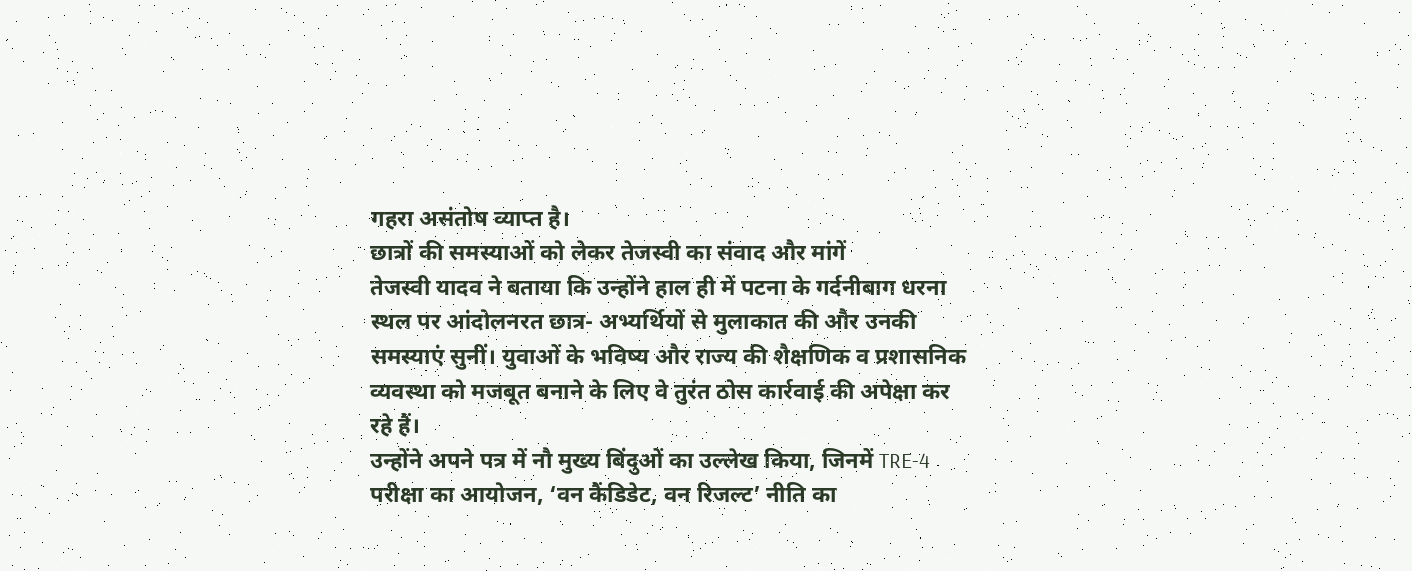गहरा असंतोष व्याप्त है।
छात्रों की समस्याओं को लेकर तेजस्वी का संवाद और मांगें
तेजस्वी यादव ने बताया कि उन्होंने हाल ही में पटना के गर्दनीबाग धरना स्थल पर आंदोलनरत छात्र- अभ्यर्थियों से मुलाकात की और उनकी समस्याएं सुनीं। युवाओं के भविष्य और राज्य की शैक्षणिक व प्रशासनिक व्यवस्था को मजबूत बनाने के लिए वे तुरंत ठोस कार्रवाई की अपेक्षा कर रहे हैं।
उन्होंने अपने पत्र में नौ मुख्य बिंदुओं का उल्लेख किया, जिनमें TRE-4 परीक्षा का आयोजन, ‘वन कैंडिडेट, वन रिजल्ट’ नीति का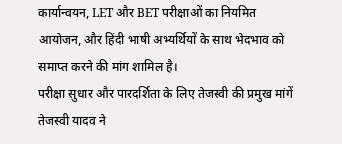कार्यान्वयन, LET और BET परीक्षाओं का नियमित आयोजन, और हिंदी भाषी अभ्यर्थियों के साथ भेदभाव को समाप्त करने की मांग शामिल है।
परीक्षा सुधार और पारदर्शिता के लिए तेजस्वी की प्रमुख मांगें
तेजस्वी यादव ने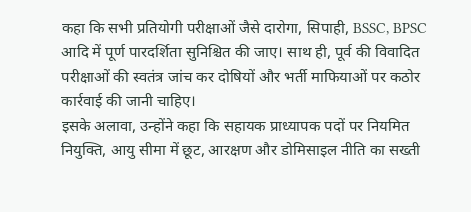कहा कि सभी प्रतियोगी परीक्षाओं जैसे दारोगा, सिपाही, BSSC, BPSC आदि में पूर्ण पारदर्शिता सुनिश्चित की जाए। साथ ही, पूर्व की विवादित परीक्षाओं की स्वतंत्र जांच कर दोषियों और भर्ती माफियाओं पर कठोर कार्रवाई की जानी चाहिए।
इसके अलावा, उन्होंने कहा कि सहायक प्राध्यापक पदों पर नियमित नियुक्ति, आयु सीमा में छूट, आरक्षण और डोमिसाइल नीति का सख्ती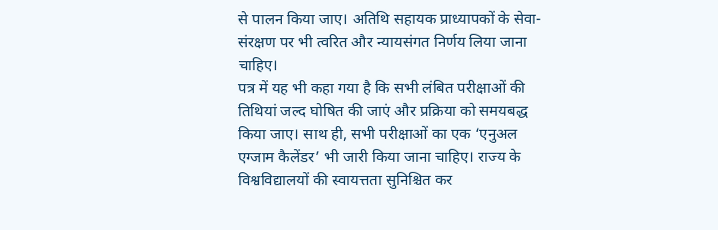से पालन किया जाए। अतिथि सहायक प्राध्यापकों के सेवा-संरक्षण पर भी त्वरित और न्यायसंगत निर्णय लिया जाना चाहिए।
पत्र में यह भी कहा गया है कि सभी लंबित परीक्षाओं की तिथियां जल्द घोषित की जाएं और प्रक्रिया को समयबद्ध किया जाए। साथ ही, सभी परीक्षाओं का एक ‘एनुअल एग्जाम कैलेंडर’ भी जारी किया जाना चाहिए। राज्य के विश्वविद्यालयों की स्वायत्तता सुनिश्चित कर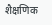शैक्षणिक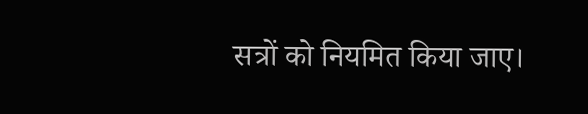सत्रों को नियमित किया जाए।